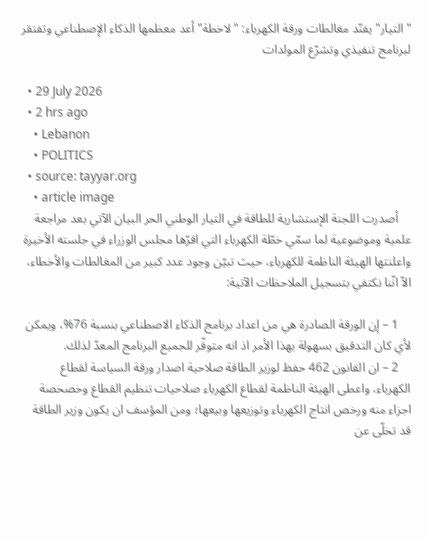"التيار" يفنّد مغالطات ورقة الكهرباء: "لاخطة" أعد معظمها الذكاء الإصطناعي وتفتقر لبرنامج تنفيذي وتشرّع المولدات

  • 29 July 2026
  • 2 hrs ago
    • Lebanon
    • POLITICS
  • source: tayyar.org
    • article image
    أصدرت اللجنة الإستشارية للطاقة في التيار الوطني الحر البيان الآتي بعد مراجعة علمية وموضوعية لما سمّي خطّة الكهرباء التي اقرّها مجلس الوزراء في جلسته الأخيرة واعلنتها الهيئة الناظمة للكهرباء، حيث تبيّن وجود عدد كبير من المغالطات والأخطاء، الاّ انّنا نكتفي بتسجيل الملاحظات الآتية:

    1 – إن الورقة الصادرة هي من اعداد برنامج الذكاء الاصطناعي بنسبة 76%، ويمكن لأي كان التدقيق بسهولة بهذا الأمر اذ انه متوفّر للجميع البرنامج المعدّ لذلك.
    2 – ان القانون 462 حفظ لوزير الطاقة صلاحية اصدار ورقة السياسة لقطاع الكهرباء، واعطى الهيئة الناظمة لقطاع الكهرباء صلاحيات تنظيم القطاع وخصخصة اجزاء منه ورخص انتاج الكهرباء وتوزيعها وبيعها؛ ومن المؤسف ان يكون وزير الطاقة قد تخلّى عن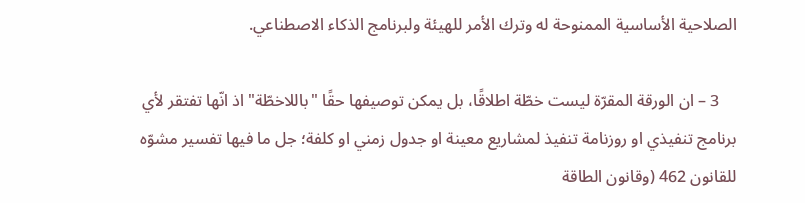الصلاحية الأساسية الممنوحة له وترك الأمر للهيئة ولبرنامج الذكاء الاصطناعي.

    3 – ان الورقة المقرّة ليست خطّة اطلاقًا، بل يمكن توصيفها حقًا "باللاخطّة" اذ انّها تفتقر لأي برنامج تنفيذي او روزنامة تنفيذ لمشاريع معينة او جدول زمني او كلفة؛ جل ما فيها تفسير مشوّه للقانون 462 (وقانون الطاقة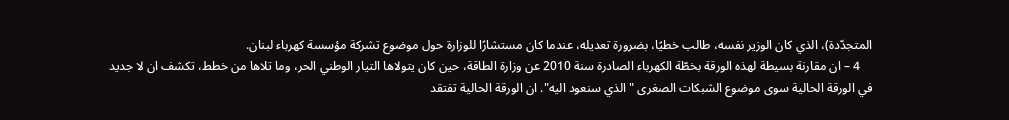المتجدّدة)، الذي كان الوزير نفسه، طالب خطيًا، بضرورة تعديله، عندما كان مستشارًا للوزارة حول موضوع تشركة مؤسسة كهرباء لبنان.
    4 – ان مقارنة بسيطة لهذه الورقة بخطّة الكهرباء الصادرة سنة 2010 عن وزارة الطاقة، حين كان يتولاها التيار الوطني الحر، وما تلاها من خطط، تكشف ان لا جديد في الورقة الحالية سوى موضوع الشبكات الصغرى "الذي سنعود اليه". ان الورقة الحالية تفتقد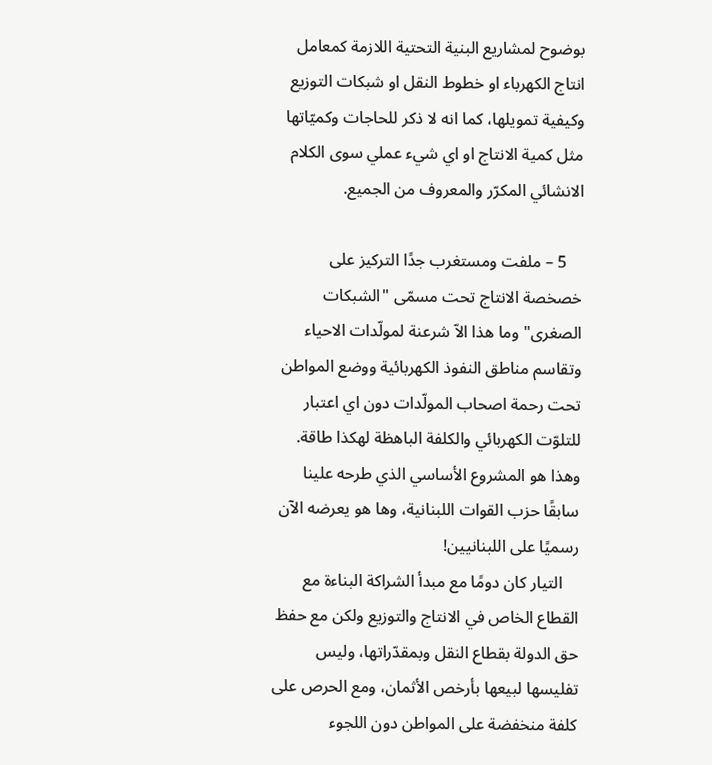بوضوح لمشاريع البنية التحتية اللازمة كمعامل انتاج الكهرباء او خطوط النقل او شبكات التوزيع وكيفية تمويلها، كما انه لا ذكر للحاجات وكميّاتها مثل كمية الانتاج او اي شيء عملي سوى الكلام الانشائي المكرّر والمعروف من الجميع.

    5 – ملفت ومستغرب جدًا التركيز على خصخصة الانتاج تحت مسمّى "الشبكات الصغرى" وما هذا الاّ شرعنة لمولّدات الاحياء وتقاسم مناطق النفوذ الكهربائية ووضع المواطن تحت رحمة اصحاب المولّدات دون اي اعتبار للتلوّت الكهربائي والكلفة الباهظة لهكذا طاقة. وهذا هو المشروع الأساسي الذي طرحه علينا سابقًا حزب القوات اللبنانية، وها هو يعرضه الآن رسميًا على اللبنانيين!
    التيار كان دومًا مع مبدأ الشراكة البناءة مع القطاع الخاص في الانتاج والتوزيع ولكن مع حفظ حق الدولة بقطاع النقل وبمقدّراتها، وليس تفليسها لبيعها بأرخص الأثمان، ومع الحرص على كلفة منخفضة على المواطن دون اللجوء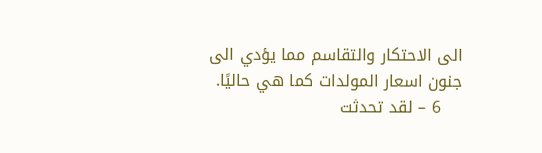الى الاحتكار والتقاسم مما يؤدي الى جنون اسعار المولدات كما هي حاليًا.
    6 – لقد تحدثت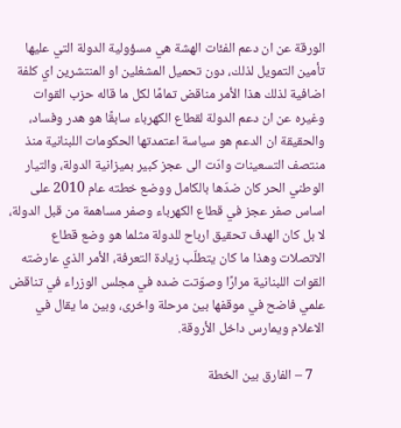الورقة عن ان دعم الفئات الهشة هي مسؤولية الدولة التي عليها تأمين التمويل لذلك، دون تحميل المشغلين او المنتشرين اي كلفة اضافية لذلك هذا الأمر مناقض تمامًا لكل ما قاله حزب القوات وغيره عن ان دعم الدولة لقطاع الكهرباء سابقًا هو هدر وفساد، والحقيقة ان الدعم هو سياسة اعتمدتها الحكومات اللبنانية منذ منتصف التسعينات وادّت الى عجز كبير بميزانية الدولة، والتيار الوطني الحر كان ضدّها بالكامل ووضع خطته عام 2010 على اساس صفر عجز في قطاع الكهرباء وصفر مساهمة من قبل الدولة، لا بل كان الهدف تحقيق ارباح للدولة مثلما هو وضع قطاع الاتصلات وهذا ما كان يتطلّب زيادة التعرفة، الأمر الذي عارضته القوات اللبنانية مرارًا وصوّتت ضده في مجلس الوزراء في تناقض علمي فاضح في موقفها بين مرحلة واخرى، وبين ما يقال في الاعلام ويمارس داخل الأروقة.

    7 – الفارق بين الخطة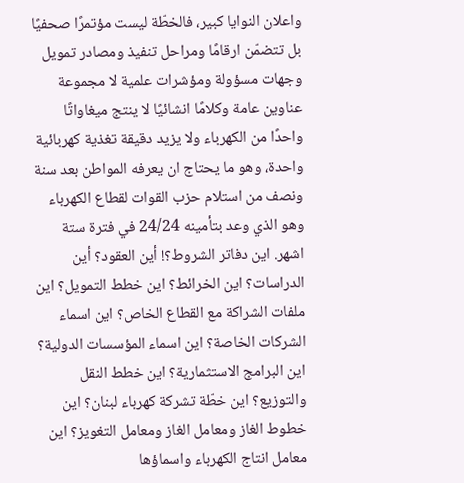واعلان النوايا كبير، فالخطّة ليست مؤتمرًا صحفيًا بل تتضمّن ارقامًا ومراحل تنفيذ ومصادر تمويل وجهات مسؤولة ومؤشرات علمية لا مجموعة عناوين عامة وكلامًا انشائيًا لا ينتج ميغاواتًا واحدًا من الكهرباء ولا يزيد دقيقة تغذية كهربائية واحدة، وهو ما يحتاج ان يعرفه المواطن بعد سنة ونصف من استلام حزب القوات لقطاع الكهرباء وهو الذي وعد بتأمينه 24/24 في فترة ستة اشهر. اين دفاتر الشروط؟! أين العقود؟ أين الدراسات؟ اين الخرائط؟ اين خطط التمويل؟ اين ملفات الشراكة مع القطاع الخاص؟ اين اسماء الشركات الخاصة؟ اين اسماء المؤسسات الدولية؟ اين البرامج الاستثمارية؟ اين خطط النقل والتوزيع؟ اين خطّة تشركة كهرباء لبنان؟ اين خطوط الغاز ومعامل الغاز ومعامل التغويز؟ اين معامل انتاج الكهرباء واسماؤها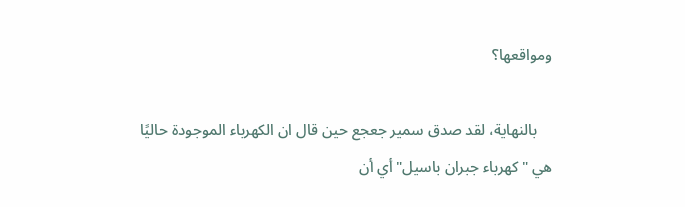ومواقعها؟

    بالنهاية، لقد صدق سمير جعجع حين قال ان الكهرباء الموجودة حاليًا هي "كهرباء جبران باسيل" أي أن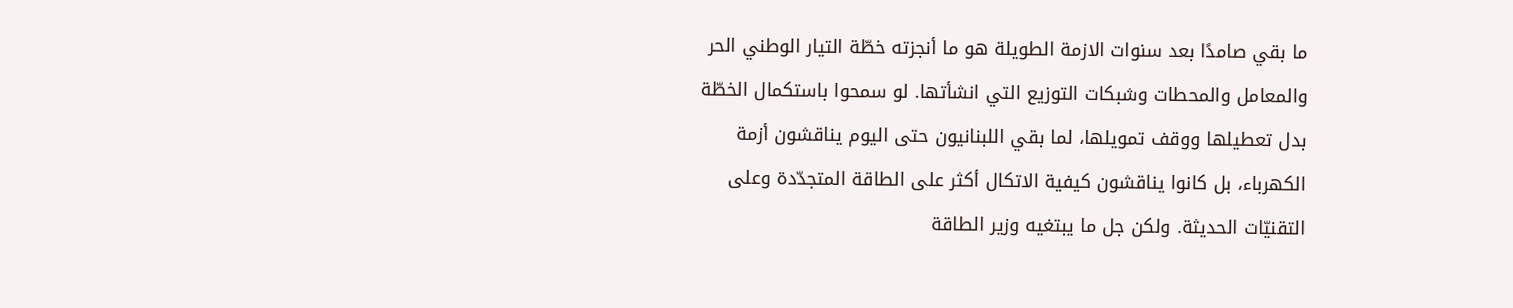ما بقي صامدًا بعد سنوات الازمة الطويلة هو ما أنجزته خطّة التيار الوطني الحر والمعامل والمحطات وشبكات التوزيع التي انشأتها. لو سمحوا باستكمال الخطّة بدل تعطيلها ووقف تمويلها، لما بقي اللبنانيون حتى اليوم يناقشون أزمة الكهرباء، بل كانوا يناقشون كيفية الاتكال أكثر على الطاقة المتجدّدة وعلى التقنيّات الحديثة. ولكن جل ما يبتغيه وزير الطاقة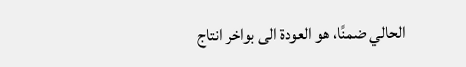الحالي ضمنًا، هو العودة الى بواخر انتاج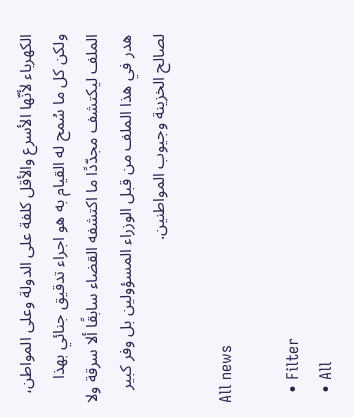الكهرباء لأنّها الأسرع والأقل كلفة على الدولة وعلى المواطن، ولكن كل ما سُمح له القيام به هو اجراء تدقيق جنائي بهذا الملف ليكتشف مجدّدًا ما اكتشفه القضاء سابقًا ألا سرقة ولا هدر في هذا الملف من قبل الوزراء المسؤولين بل وفر كبير لصالح الخزينة وجيوب المواطنين.

All news

  • Filter
  • All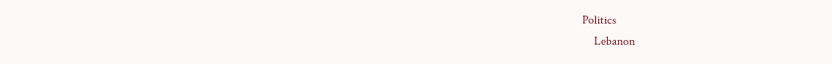Politics
    Lebanon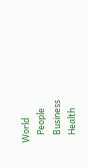World
    People
    Business
    Health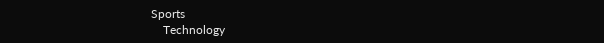Sports
    Technology